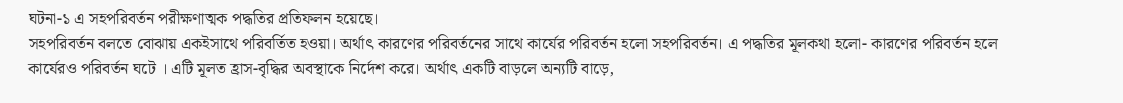ঘটনা-১ এ সহপরিবর্তন পরীক্ষণাত্মক পদ্ধতির প্রতিফলন হয়েছে।
সহপরিবর্তন বলতে বোঝায় একইসাথে পরিবর্তিত হওয়া। অর্থাৎ কারণের পরিবর্তনের সাথে কার্যের পরিবর্তন হলো সহপরিবর্তন। এ পদ্ধতির মূলকথা হলো- কারণের পরিবর্তন হলে কার্যেরও পরিবর্তন ঘটে । এটি মূলত হ্রাস-বৃদ্ধির অবস্থাকে নির্দেশ করে। অর্থাৎ একটি বাড়লে অন্যটি বাড়ে,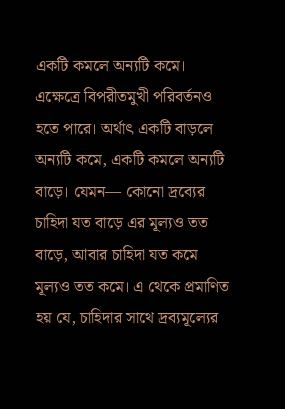একটি কমলে অন্যটি কমে। এক্ষেত্রে বিপরীতমুখী পরিবর্তনও হতে পারে। অর্থাৎ একটি বাড়লে অন্যটি কমে, একটি কমলে অন্যটি বাড়ে। যেমন— কোনো দ্রব্যের চাহিদা যত বাড়ে এর মূল্যও তত বাড়ে, আবার চাহিদা যত কমে মূল্যও তত কমে। এ থেকে প্রমাণিত হয় যে, চাহিদার সাথে দ্রব্যমূল্যের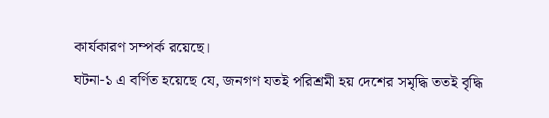কার্যকারণ সম্পর্ক রয়েছে।
ঘটনা-১ এ বর্ণিত হয়েছে যে, জনগণ যতই পরিশ্রমী হয় দেশের সমৃদ্ধি ততই বৃদ্ধি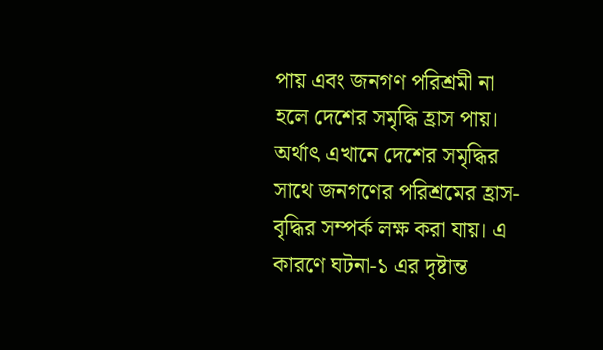পায় এবং জনগণ পরিশ্রমী না হলে দেশের সমৃদ্ধি হ্রাস পায়। অর্থাৎ এখানে দেশের সমৃদ্ধির সাথে জনগণের পরিশ্রমের হ্রাস-বৃদ্ধির সম্পর্ক লক্ষ করা যায়। এ কারণে ঘটনা-১ এর দৃষ্টান্ত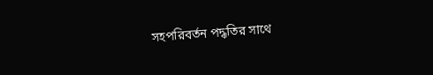সহপরিবর্তন পদ্ধতির সাথে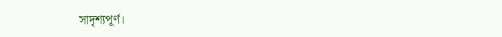সাদৃশ্যপূর্ণ।